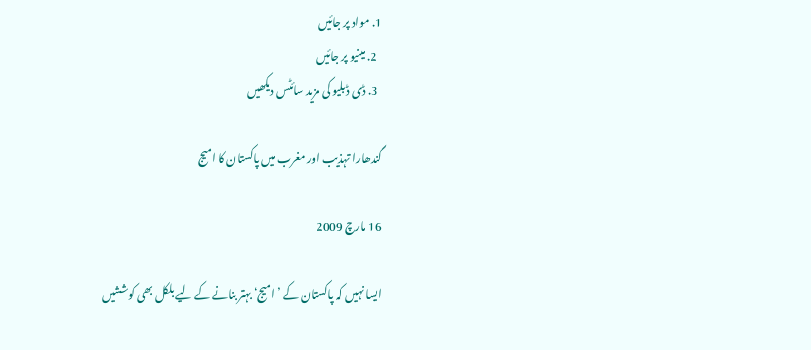1. مواد پر جائیں
  2. مینیو پر جائیں
  3. ڈی ڈبلیو کی مزید سائٹس دیکھیں

گندھارا تہذیب اور مغرب میں پاکستان کا امیج

16 مارچ 2009

ایسا نہیں کہ پاکستان کے ’امیج‘ بہتر بنانے کے لیے بلکل بھی کوششیں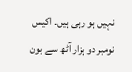نہیں ہو رہی ہیں۔ اکیس نومبر دو ہزار آٹھ سے بون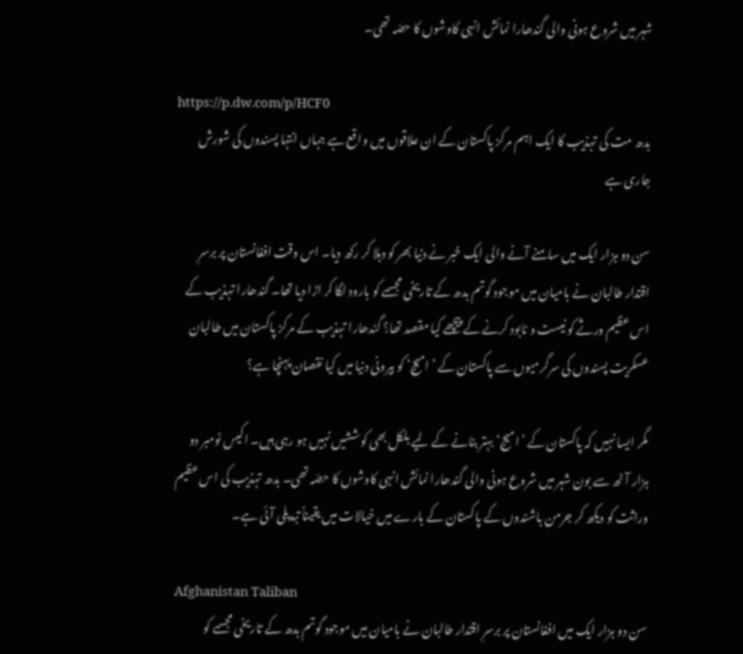شہر میں شروع ہونی والی گندھارا نمائش انہی کاوشوں کا حصّہ تھی۔

https://p.dw.com/p/HCF0
بدھ مت کی تہذیب کا ایک اہم مرکز پاکستان کے ان علاقوں میں واقع ہے جہاں انتہا پسندوں کی شورش جاری ہے

سن دو ہزار ایک میں سامنے آنے والی ایک خبر نے دنیا بھر کو دہلا کر رکھ دیا۔ اس وقت افغانستان پر برسرِ اقتدار طالبان نے بامیان میں موجود گوتم بدھ کے تاریخی مجسمے کو بارود لگا کر اڑا دیا تھا۔ گندھارا تہذیب کے اس عظیم ورثے کو نیست و نابود کرنے کے پیچھے کیا مقصد تھا؟ گندھارا تہذیب کے مرکز پاکستان میں طالبان عسکریت پسندوں کی سرگرمیوں سے پاکستان کے ’امیج‘ کو بیرونی دنیا میں کیا نقصان پہنچا ہے؟

مگر ایسا نہیں کہ پاکستان کے ’امیج‘ بہتر بنانے کے لیے بلکل بھی کوششیں نہیں ہو رہی ہیں۔ اکیس نومبر دو ہزار آٹھ سے بون شہر میں شروع ہونی والی گندھارا نمائش انہی کاوشوں کا حصّہ تھی۔ بدھ تہذیب کی اس عظیم وراثت کو دیکھ کر جرمن باشندوں کے پاکستان کے بارے میں خیالات میں یقیناً تبدیلی آئی ہے۔

Afghanistan Taliban
سن دو ہزار ایک میں افغانستان پر برسرِ اقتدار طالبان نے بامیان میں موجود گوتم بدھ کے تاریخی مجسمے کو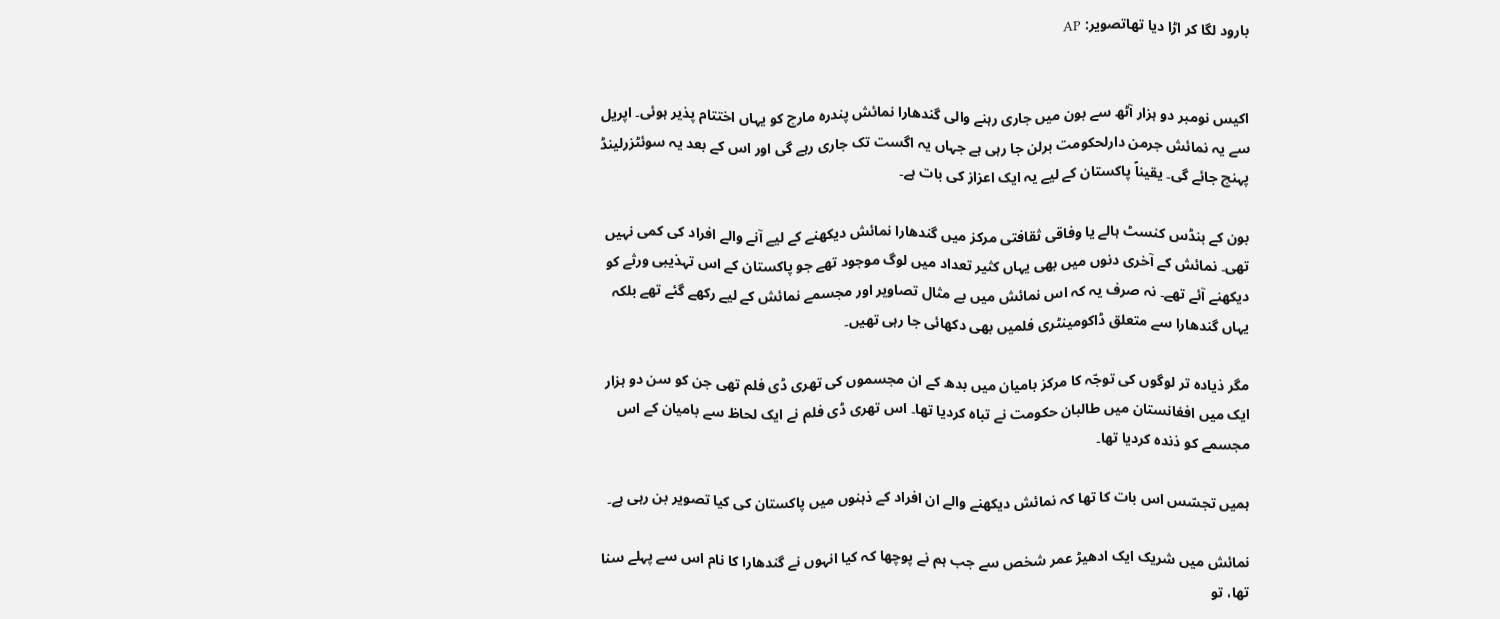بارود لگا کر اڑا دیا تھاتصویر: AP


اکیس نومبر دو ہزار آٹھ سے بون میں جاری رہنے والی گندھارا نمائش پندرہ مارچ کو یہاں اختتام پذیر ہوئی۔ اپریل سے یہ نمائش جرمن دارلحکومت برلن جا رہی ہے جہاں یہ اگست تک جاری رہے گی اور اس کے بعد یہ سوئٹزرلینڈ پہنچ جائے گی۔ یقیناً پاکستان کے لیے یہ ایک اعزاز کی بات ہے۔

بون کے بنڈس کنسٹ ہالے یا وفاقی ثقافتی مرکز میں گندھارا نمائش دیکھنے کے لیے آنے والے افراد کی کمی نہیں تھی۔ نمائش کے آخری دنوں میں بھی یہاں کثیر تعداد میں لوگ موجود تھے جو پاکستان کے اس تہذیبی ورثے کو دیکھنے آئے تھے۔ نہ صرف یہ کہ اس نمائش میں بے مثال تصاویر اور مجسمے نمائش کے لیے رکھے گئے تھے بلکہ یہاں گندھارا سے متعلق ڈاکومینٹری فلمیں بھی دکھائی جا رہی تھیں۔

مگر ذیادہ تر لوگوں کی توجّہ کا مرکز بامیان میں بدھ کے ان مجسموں کی تھری ڈی فلم تھی جن کو سن دو ہزار ایک میں افغانستان میں طالبان حکومت نے تباہ کردیا تھا۔ اس تھری ڈی فلم نے ایک لحاظ سے بامیان کے اس مجسمے کو ذندہ کردیا تھا۔

ہمیں تجسّس اس بات کا تھا کہ نمائش دیکھنے والے ان افراد کے ذہنوں میں پاکستان کی کیا تصویر بن رہی ہے۔

نمائش میں شریک ایک ادھیڑ عمر شخص سے جب ہم نے پوچھا کہ کیا انہوں نے گندھارا کا نام اس سے پہلے سنا تھا، تو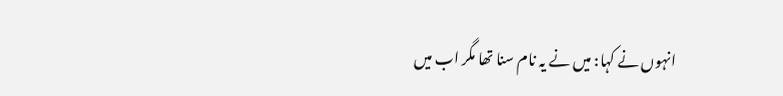انہوں نے کہا: میں نے یہ نام سنا تھا مگر اب میں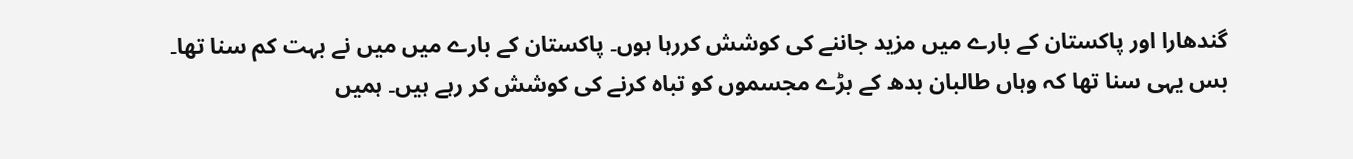گندھارا اور پاکستان کے بارے میں مزید جاننے کی کوشش کررہا ہوں۔ پاکستان کے بارے میں میں نے بہت کم سنا تھا۔ بس یہی سنا تھا کہ وہاں طالبان بدھ کے بڑے مجسموں کو تباہ کرنے کی کوشش کر رہے ہیں۔ ہمیں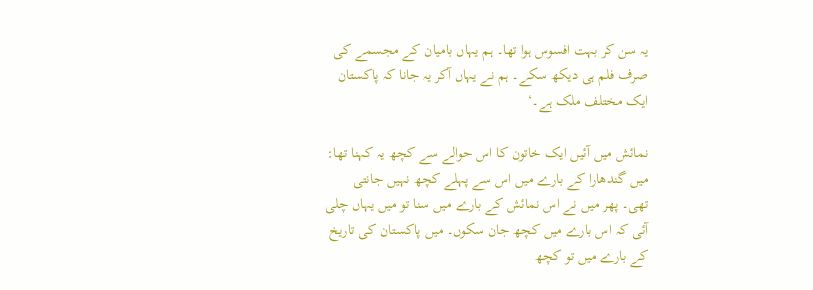یہ سن کر بہت افسوس ہوا تھا۔ ہم یہاں بامیان کے مجسمے کی صرف فلم ہی دیکھ سکے۔ ہم نے یہاں آکر یہ جانا کہ پاکستان ایک مختلف ملک ہے۔‘

نمائش میں آئیں ایک خاتون کا اس حوالے سے کچھ یہ کہنا تھا: میں گندھارا کے بارے میں اس سے پہلے کچھ نہیں جانتی تھی۔ پھر میں نے اس نمائش کے بارے میں سنا تو میں یہاں چلی آئی کہ اس بارے میں کچھ جان سکوں۔ میں پاکستان کی تاریخ کے بارے میں تو کچھ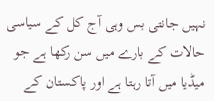نہیں جانتی بس وہی آج کل کے سیاسی حالات کے بارے میں سن رکھا ہے جو میڈیا میں آتا رہتا ہے اور پاکستان کے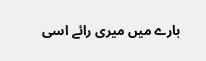بارے میں میری رائے اسی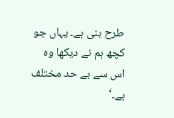طرح بنی ہے۔ یہاں جو کچھ ہم نے دیکھا وہ اس سے بے حد مختلف ہے۔‘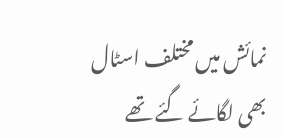نمائش میں مختلف اسٹال بھی لگائے گئے تھے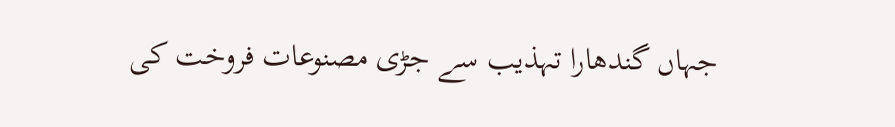جہاں گندھارا تہذیب سے جڑی مصنوعات فروخت کی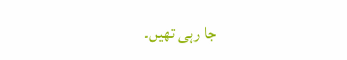جا رہی تھیں۔